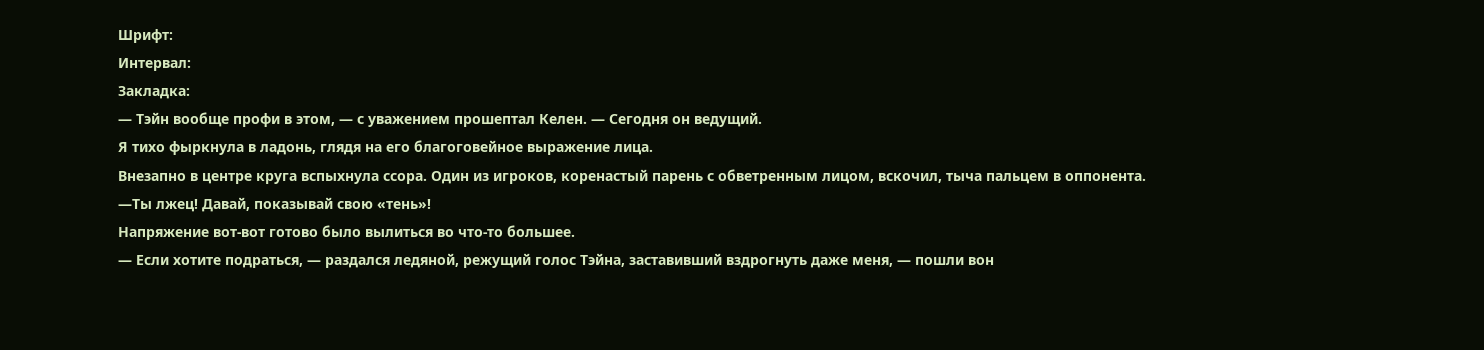Шрифт:
Интервал:
Закладка:
— Тэйн вообще профи в этом, — с уважением прошептал Келен. — Сегодня он ведущий.
Я тихо фыркнула в ладонь, глядя на его благоговейное выражение лица.
Внезапно в центре круга вспыхнула ссора. Один из игроков, коренастый парень с обветренным лицом, вскочил, тыча пальцем в оппонента.
—Ты лжец! Давай, показывай свою «тень»!
Напряжение вот-вот готово было вылиться во что-то большее.
— Если хотите подраться, — раздался ледяной, режущий голос Тэйна, заставивший вздрогнуть даже меня, — пошли вон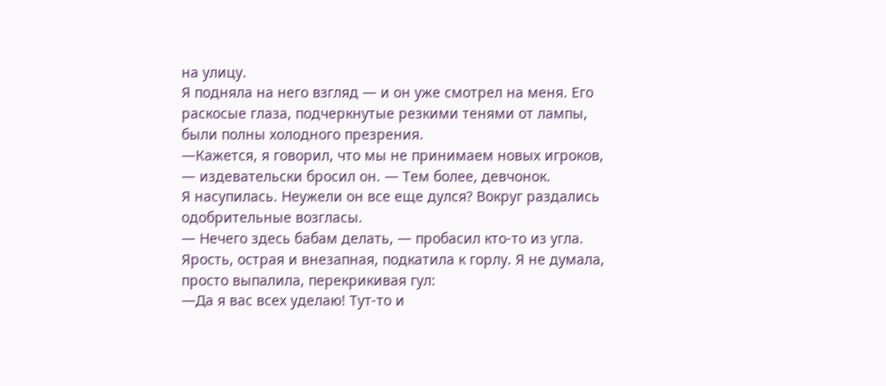на улицу.
Я подняла на него взгляд — и он уже смотрел на меня. Его раскосые глаза, подчеркнутые резкими тенями от лампы, были полны холодного презрения.
—Кажется, я говорил, что мы не принимаем новых игроков, — издевательски бросил он. — Тем более, девчонок.
Я насупилась. Неужели он все еще дулся? Вокруг раздались одобрительные возгласы.
— Нечего здесь бабам делать, — пробасил кто-то из угла.
Ярость, острая и внезапная, подкатила к горлу. Я не думала, просто выпалила, перекрикивая гул:
—Да я вас всех уделаю! Тут-то и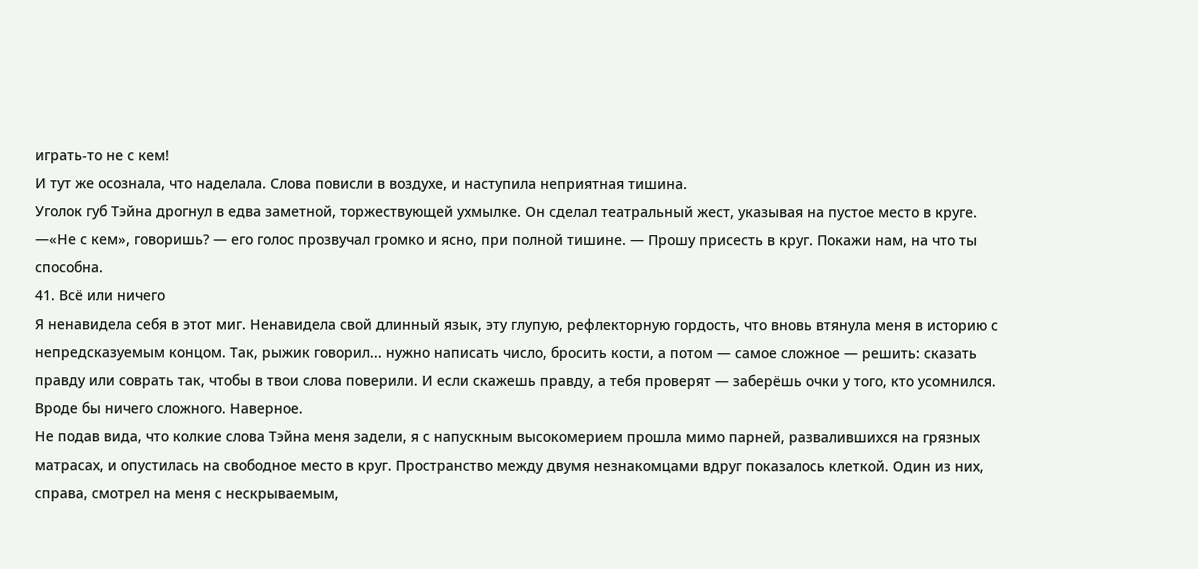играть-то не с кем!
И тут же осознала, что наделала. Слова повисли в воздухе, и наступила неприятная тишина.
Уголок губ Тэйна дрогнул в едва заметной, торжествующей ухмылке. Он сделал театральный жест, указывая на пустое место в круге.
—«Не с кем», говоришь? — его голос прозвучал громко и ясно, при полной тишине. — Прошу присесть в круг. Покажи нам, на что ты способна.
41. Всё или ничего
Я ненавидела себя в этот миг. Ненавидела свой длинный язык, эту глупую, рефлекторную гордость, что вновь втянула меня в историю с непредсказуемым концом. Так, рыжик говорил... нужно написать число, бросить кости, а потом — самое сложное — решить: сказать правду или соврать так, чтобы в твои слова поверили. И если скажешь правду, а тебя проверят — заберёшь очки у того, кто усомнился. Вроде бы ничего сложного. Наверное.
Не подав вида, что колкие слова Тэйна меня задели, я с напускным высокомерием прошла мимо парней, развалившихся на грязных матрасах, и опустилась на свободное место в круг. Пространство между двумя незнакомцами вдруг показалось клеткой. Один из них, справа, смотрел на меня с нескрываемым,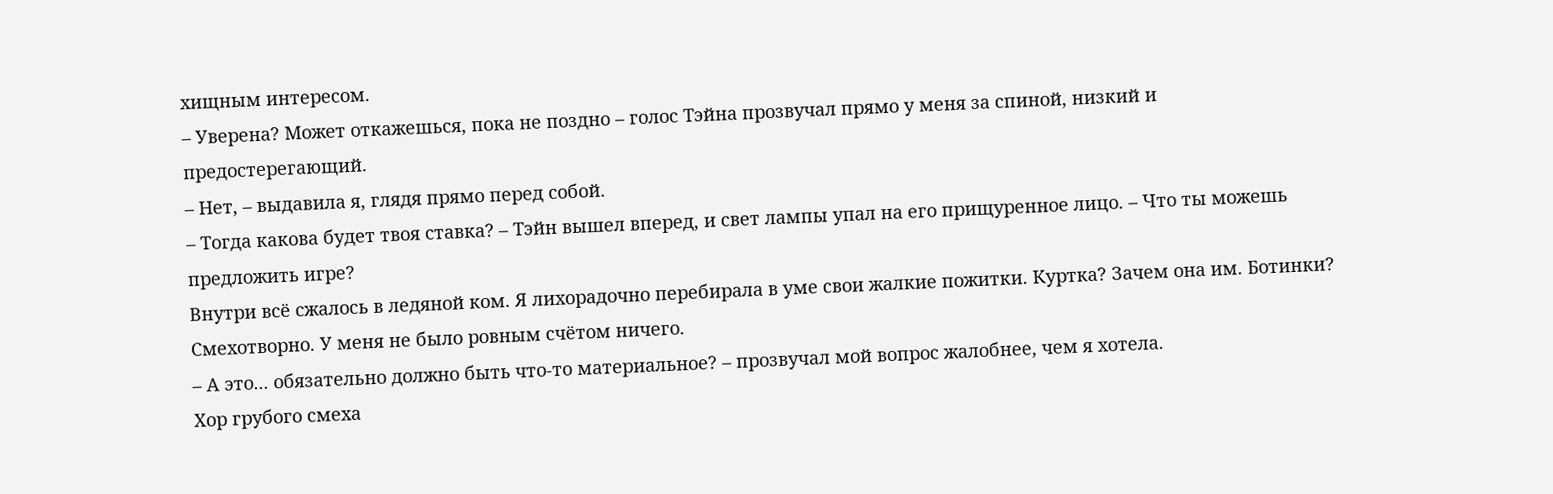хищным интересом.
– Уверена? Может откажешься, пока не поздно – голос Тэйна прозвучал прямо у меня за спиной, низкий и предостерегающий.
– Нет, – выдавила я, глядя прямо перед собой.
– Тогда какова будет твоя ставка? – Тэйн вышел вперед, и свет лампы упал на его прищуренное лицо. – Что ты можешь предложить игре?
Внутри всё сжалось в ледяной ком. Я лихорадочно перебирала в уме свои жалкие пожитки. Куртка? Зачем она им. Ботинки? Смехотворно. У меня не было ровным счётом ничего.
– А это... обязательно должно быть что-то материальное? – прозвучал мой вопрос жалобнее, чем я хотела.
Хор грубого смеха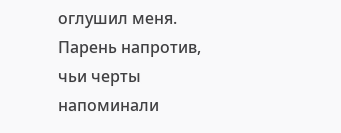оглушил меня. Парень напротив, чьи черты напоминали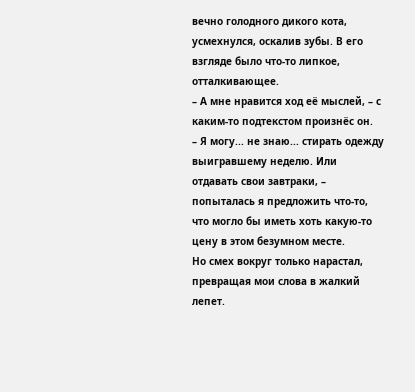вечно голодного дикого кота, усмехнулся, оскалив зубы. В его взгляде было что-то липкое, отталкивающее.
– А мне нравится ход её мыслей, – с каким-то подтекстом произнёс он.
– Я могу... не знаю... стирать одежду выигравшему неделю. Или отдавать свои завтраки, – попыталась я предложить что-то, что могло бы иметь хоть какую-то цену в этом безумном месте.
Но смех вокруг только нарастал, превращая мои слова в жалкий лепет.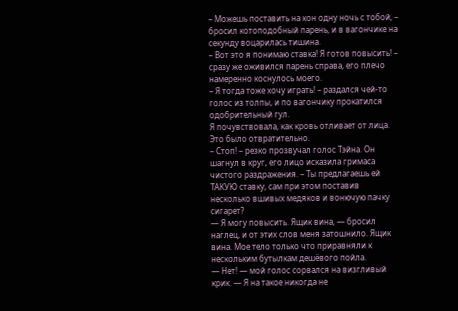– Можешь поставить на кон одну ночь с тобой, – бросил котоподобный парень, и в вагончике на секунду воцарилась тишина.
– Вот это я понимаю ставка! Я готов повысить! – сразу же оживился парень справа, его плечо намеренно коснулось моего.
– Я тогда тоже хочу играть! – раздался чей-то голос из толпы, и по вагончику прокатился одобрительный гул.
Я почувствовала, как кровь отливает от лица. Это было отвратительно.
– Стоп! – резко прозвучал голос Тэйна. Он шагнул в круг, его лицо исказила гримаса чистого раздражения. – Ты предлагаешь ей ТАКУЮ ставку, сам при этом поставив несколько вшивых медяков и вонючую пачку сигарет?
— Я могу повысить. Ящик вина, — бросил наглец, и от этих слов меня затошнило. Ящик вина. Мое тело только что приравняли к нескольким бутылкам дешёвого пойла.
— Нет! — мой голос сорвался на визгливый крик. — Я на такое никогда не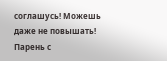соглашусь! Можешь даже не повышать!
Парень с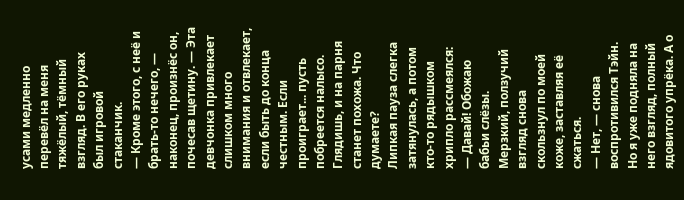усами медленно перевёл на меня тяжёлый, тёмный взгляд. В его руках был игровой стаканчик.
— Кроме этого, с неё и брать-то нечего, — наконец, произнёс он, почесав щетину. — Эта девчонка привлекает слишком много внимания и отвлекает, если быть до конца честным. Если проиграет... пусть побреется налысо. Глядишь, и на парня станет похожа. Что думаете?
Липкая пауза слегка затянулась, а потом кто-то рядышком хрипло рассмеялся:
— Давай! Обожаю бабьи слёзы.
Мерзкий, ползучий взгляд снова скользнул по моей коже, заставляя её сжаться.
— Нет, — снова воспротивился Тэйн.
Но я уже подняла на него взгляд, полный ядовитого упрёка. А о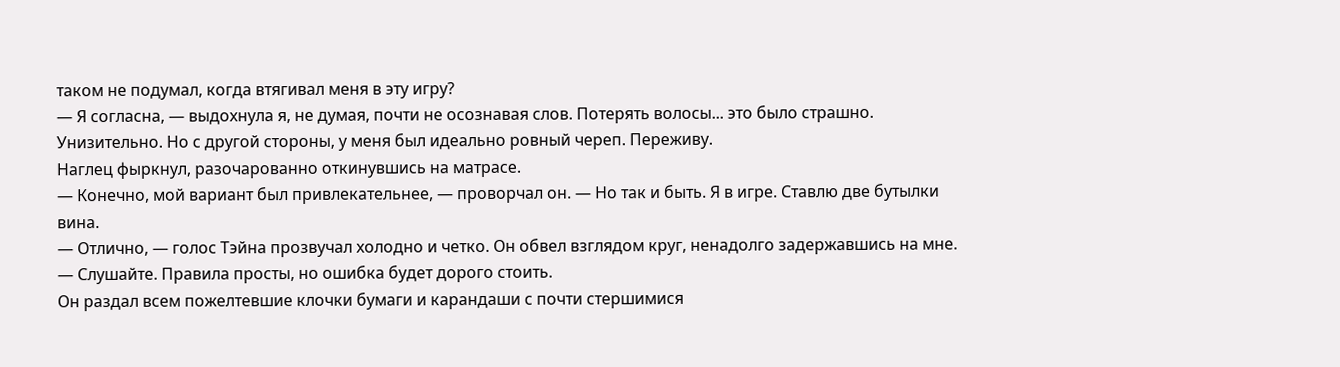таком не подумал, когда втягивал меня в эту игру?
— Я согласна, — выдохнула я, не думая, почти не осознавая слов. Потерять волосы... это было страшно. Унизительно. Но с другой стороны, у меня был идеально ровный череп. Переживу.
Наглец фыркнул, разочарованно откинувшись на матрасе.
— Конечно, мой вариант был привлекательнее, — проворчал он. — Но так и быть. Я в игре. Ставлю две бутылки вина.
— Отлично, — голос Тэйна прозвучал холодно и четко. Он обвел взглядом круг, ненадолго задержавшись на мне. — Слушайте. Правила просты, но ошибка будет дорого стоить.
Он раздал всем пожелтевшие клочки бумаги и карандаши с почти стершимися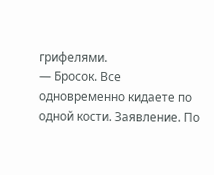грифелями.
— Бросок. Все одновременно кидаете по одной кости. Заявление. По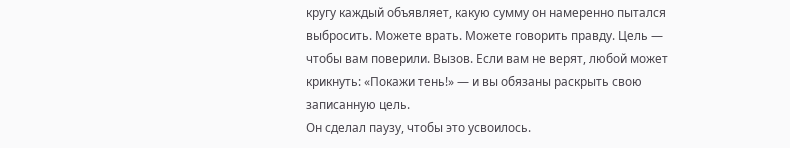кругу каждый объявляет, какую сумму он намеренно пытался выбросить. Можете врать. Можете говорить правду. Цель — чтобы вам поверили. Вызов. Если вам не верят, любой может крикнуть: «Покажи тень!» — и вы обязаны раскрыть свою записанную цель.
Он сделал паузу, чтобы это усвоилось.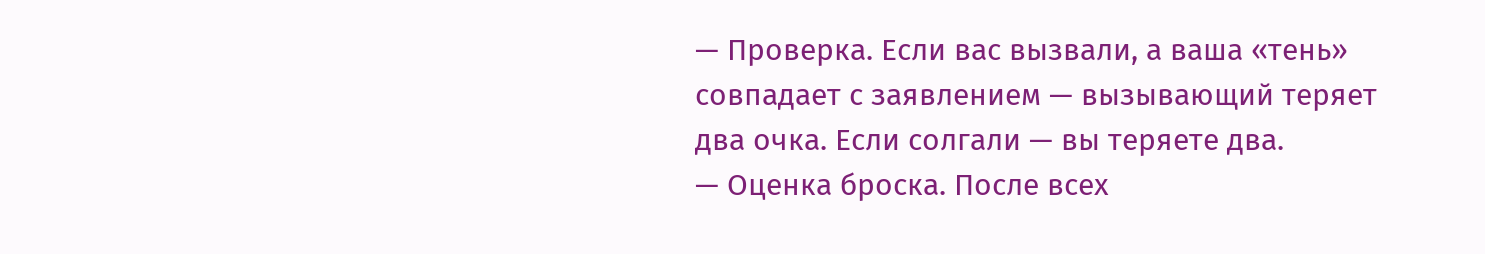— Проверка. Если вас вызвали, а ваша «тень» совпадает с заявлением — вызывающий теряет два очка. Если солгали — вы теряете два.
— Оценка броска. После всех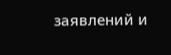заявлений и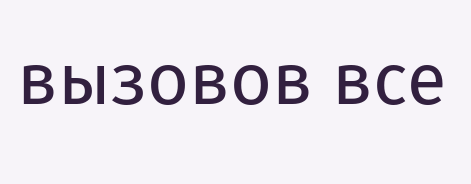вызовов все